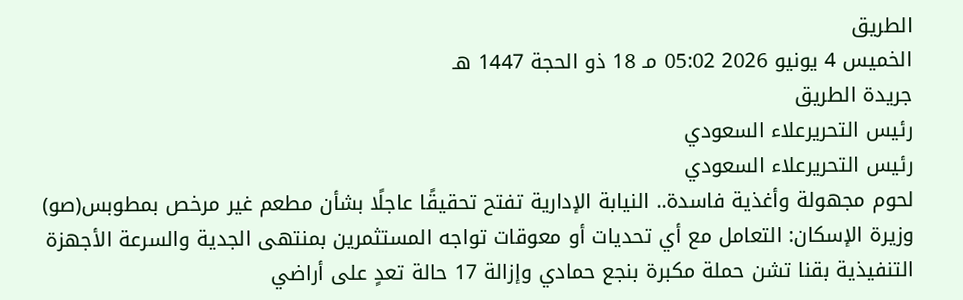الطريق
الخميس 4 يونيو 2026 05:02 مـ 18 ذو الحجة 1447 هـ
جريدة الطريق
رئيس التحريرعلاء السعودي
رئيس التحريرعلاء السعودي
لحوم مجهولة وأغذية فاسدة.. النيابة الإدارية تفتح تحقيقًا عاجلًا بشأن مطعم غير مرخص بمطوبس(صو) وزيرة الإسكان: التعامل مع أي تحديات أو معوقات تواجه المستثمرين بمنتهى الجدية والسرعة الأجهزة التنفيذية بقنا تشن حملة مكبرة بنجع حمادي وإزالة 17 حالة تعدٍ على أراضي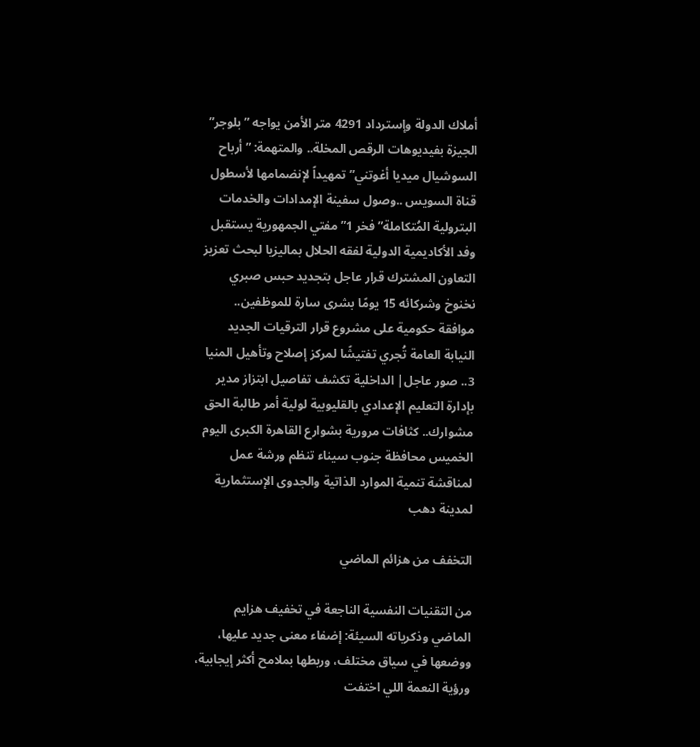أملاك الدولة وإسترداد 4291 متر الأمن يواجه ”بلوجر” الجيزة بفيديوهات الرقص المخلة.. والمتهمة: ”أرباح السوشيال ميديا أغوتني” تمهيداً لإنضمامها لأسطول قناة السويس ..وصول سفينة الإمدادات والخدمات البترولية المُتكاملة”فخر 1” مفتي الجمهورية يستقبل وفد الأكاديمية الدولية لفقه الحلال بماليزيا لبحث تعزيز التعاون المشترك قرار عاجل بتجديد حبس صبري نخنوخ وشركائه 15 يومًا بشرى سارة للموظفين.. موافقة حكومية على مشروع قرار الترقيات الجديد النيابة العامة تُجري تفتيشًا لمركز إصلاح وتأهيل المنيا 3.. صور عاجل| الداخلية تكشف تفاصيل ابتزاز مدير بإدارة التعليم الإعدادي بالقليوبية لولية أمر طالبة الحق مشوارك.. كثافات مرورية بشوارع القاهرة الكبرى اليوم الخميس محافظة جنوب سيناء تنظم ورشة عمل لمناقشة تنمية الموارد الذاتية والجدوى الإستثمارية لمدينة دهب

التخفف من هزائم الماضي

من التقنيات النفسية الناجعة في تخفيف هزايم الماضي وذكرياته السيئة: إضفاء معنى جديد عليها، ووضعها في سياق مختلف، وربطها بملامح أكثر إيجابية، ورؤية النعمة اللي اختفت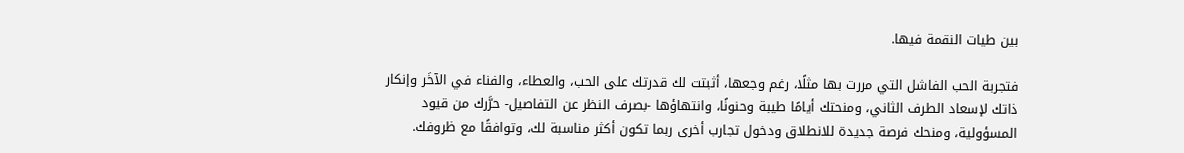بين طيات النقمة فيها.

فتجربة الحب الفاشل التي مررت بها مثلًا، رغم وجعها، أثبتت لك قدرتك على الحب، والعطاء، والفناء في الآخَر وإنكار ذاتك لإسعاد الطرف الثاني، ومنحتك أيامًا طيبة وحنونًا، وانتهاؤها -بصرف النظر عن التفاصيل- حرَّرك من قيود المسؤولية، ومنحك فرصة جديدة للانطلاق ودخول تجارب أخرى ربما تكون أكثر مناسبة لك، وتوافقًا مع ظروفك.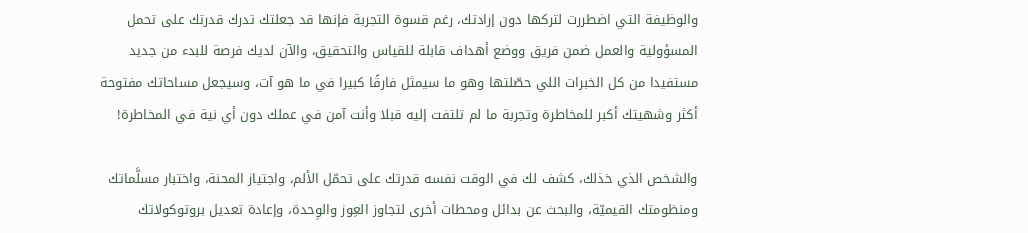والوظيفة التي اضطررت لتركها دون إرادتك، رغم قسوة التجربة فإنها قد جعلتك تدرك قدرتك على تحمل المسؤولية والعمل ضمن فريق ووضع أهداف قابلة للقياس والتحقيق، والآن لديك فرصة للبدء من جديد مستفيدا من كل الخبرات اللي حصّلتها وهو ما سيمثل فارقًا كبيرا في ما هو آت، وسيجعل مساحاتك مفتوحة أكثر وشهيتك أكبر للمخاطرة وتجربة ما لم تلتفت إليه قبلا وأنت آمن في عملك دون أي نية في المخاطرة!

والشخص الذي خذلك، كشف لك في الوقت نفسه قدرتك على تحمّل الألم، واجتياز المحنة، واختبار مسلَّماتك ومنظومتك القيميّة، والبحث عن بدائل ومحطات أخرى لتجاوز العِوز والوِحدة، وإعادة تعديل بروتوكولاتك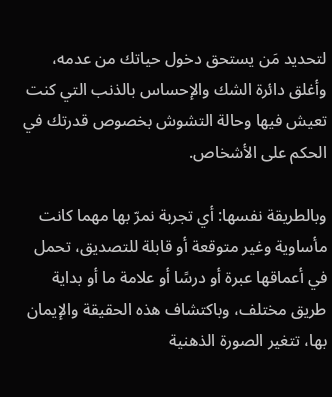لتحديد مَن يستحق دخول حياتك من عدمه، وأغلق دائرة الشك والإحساس بالذنب التي كنت تعيش فيها وحالة التشوش بخصوص قدرتك في الحكم على الأشخاص.

وبالطريقة نفسها: أي تجربة نمرّ بها مهما كانت مأساوية وغير متوقعة أو قابلة للتصديق، تحمل في أعماقها عبرة أو درسًا أو علامة ما أو بداية طريق مختلف، وباكتشاف هذه الحقيقة والإيمان بها، تتغير الصورة الذهنية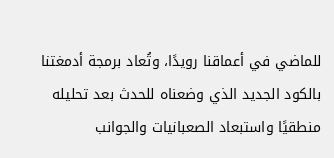للماضي في أعماقنا رويدًا، وتُعاد برمجة أدمغتنا بالكود الجديد الذي وضعناه للحدث بعد تحليله منطقيًا واستبعاد الصعبانيات والجوانب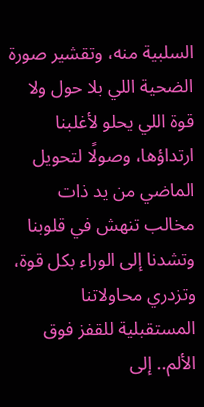السلبية منه، وتقشير صورة الضحية اللي بلا حول ولا قوة اللي يحلو لأغلبنا ارتداؤها، وصولًا لتحويل الماضي من يد ذات مخالب تنهش في قلوبنا وتشدنا إلى الوراء بكل قوة، وتزدري محاولاتنا المستقبلية للقفز فوق الألم.. إلى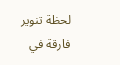لحظة تنوير فارقة في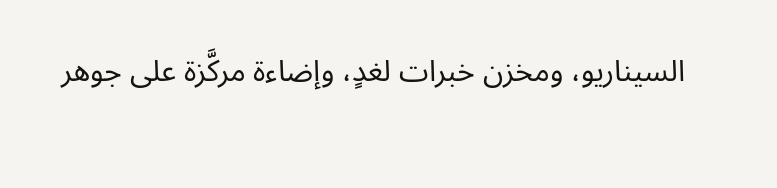السيناريو، ومخزن خبرات لغدٍ، وإضاءة مركَّزة على جوهر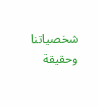شخصياتنا وحقيقة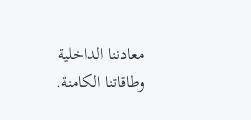معادننا الداخلية وطاقاتنا الكامنة.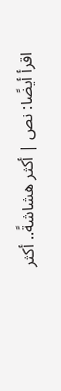اقرأ أيضًا: نص | أكثر هشاشةً.. أكثر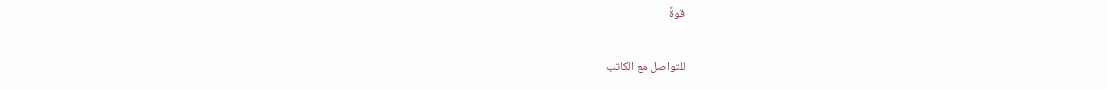قوةً

للتواصل مع الكاتب